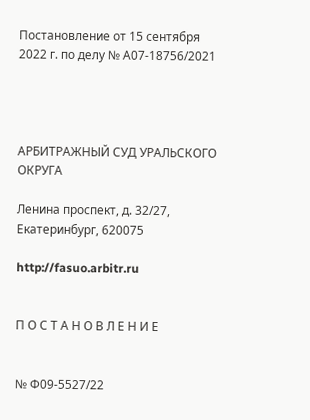Постановление от 15 сентября 2022 г. по делу № А07-18756/2021




АРБИТРАЖНЫЙ СУД УРАЛЬСКОГО ОКРУГА

Ленина проспект, д. 32/27, Екатеринбург, 620075

http://fasuo.arbitr.ru


П О С Т А Н О В Л Е Н И Е


№ Ф09-5527/22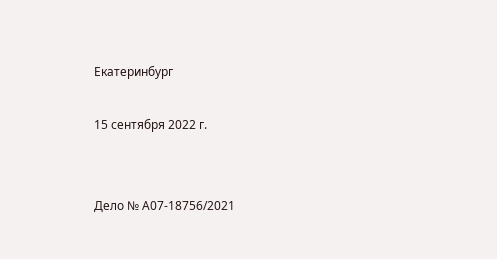Екатеринбург

15 сентября 2022 г.


Дело № А07-18756/2021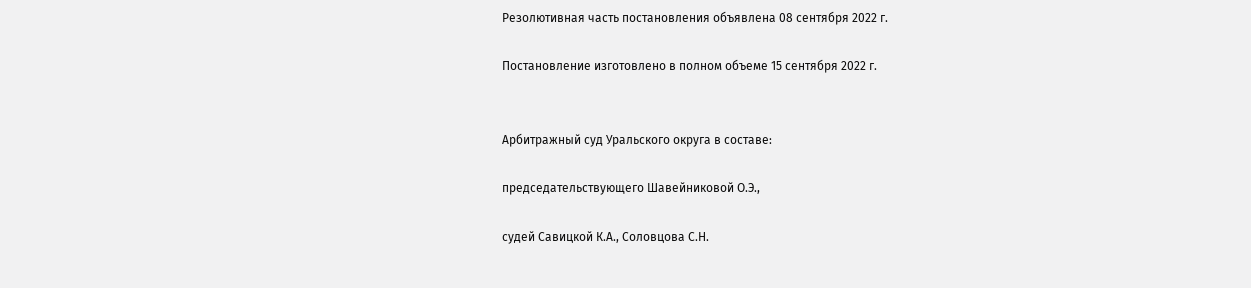Резолютивная часть постановления объявлена 08 сентября 2022 г.

Постановление изготовлено в полном объеме 15 сентября 2022 г.


Арбитражный суд Уральского округа в составе:

председательствующего Шавейниковой О.Э.,

судей Савицкой К.А., Соловцова С.Н.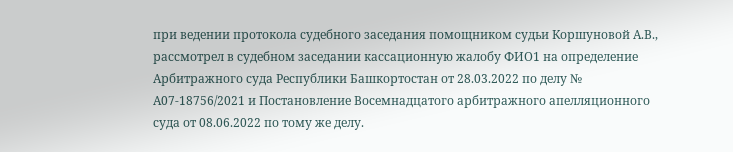при ведении протокола судебного заседания помощником судьи Коршуновой А.В., рассмотрел в судебном заседании кассационную жалобу ФИО1 на определение Арбитражного суда Республики Башкортостан от 28.03.2022 по делу № А07-18756/2021 и Постановление Восемнадцатого арбитражного апелляционного суда от 08.06.2022 по тому же делу.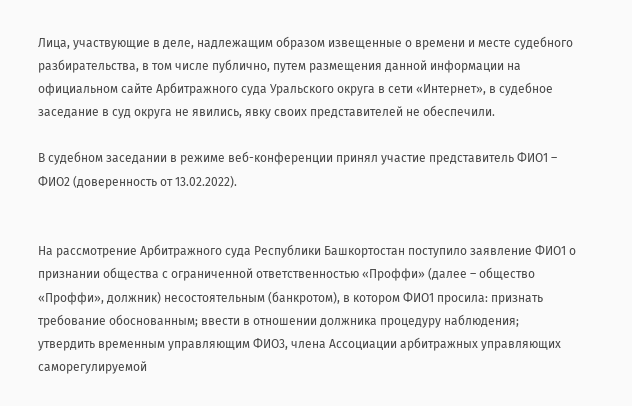Лица, участвующие в деле, надлежащим образом извещенные о времени и месте судебного разбирательства, в том числе публично, путем размещения данной информации на официальном сайте Арбитражного суда Уральского округа в сети «Интернет», в судебное заседание в суд округа не явились, явку своих представителей не обеспечили.

В судебном заседании в режиме веб-конференции принял участие представитель ФИО1 – ФИО2 (доверенность от 13.02.2022).


На рассмотрение Арбитражного суда Республики Башкортостан поступило заявление ФИО1 о признании общества с ограниченной ответственностью «Проффи» (далее – общество «Проффи», должник) несостоятельным (банкротом), в котором ФИО1 просила: признать требование обоснованным; ввести в отношении должника процедуру наблюдения; утвердить временным управляющим ФИО3, члена Ассоциации арбитражных управляющих саморегулируемой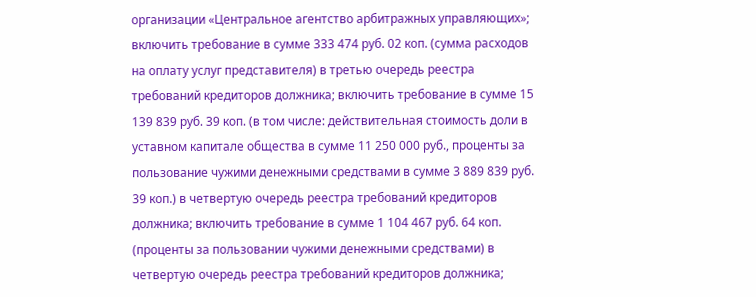организации «Центральное агентство арбитражных управляющих»; включить требование в сумме 333 474 руб. 02 коп. (сумма расходов на оплату услуг представителя) в третью очередь реестра требований кредиторов должника; включить требование в сумме 15 139 839 руб. 39 коп. (в том числе: действительная стоимость доли в уставном капитале общества в сумме 11 250 000 руб., проценты за пользование чужими денежными средствами в сумме 3 889 839 руб. 39 коп.) в четвертую очередь реестра требований кредиторов должника; включить требование в сумме 1 104 467 руб. 64 коп. (проценты за пользовании чужими денежными средствами) в четвертую очередь реестра требований кредиторов должника;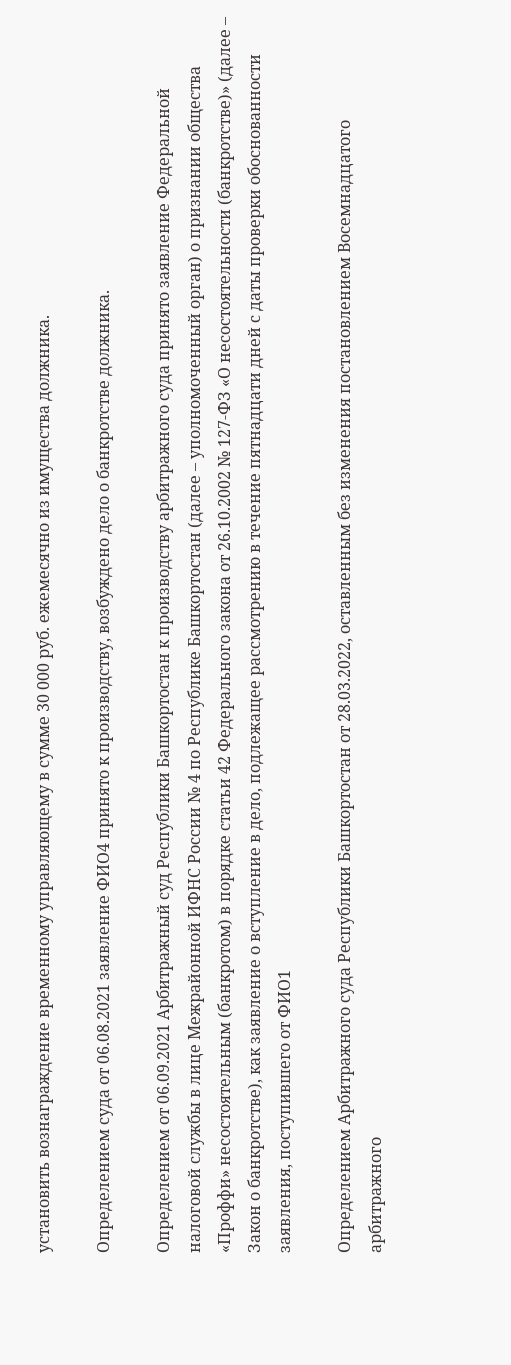установить вознаграждение временному управляющему в сумме 30 000 руб. ежемесячно из имущества должника.

Определением суда от 06.08.2021 заявление ФИО4 принято к производству, возбуждено дело о банкротстве должника.

Определением от 06.09.2021 Арбитражный суд Республики Башкортостан к производству арбитражного суда принято заявление Федеральной налоговой службы в лице Межрайонной ИФНС России № 4 по Республике Башкортостан (далее – уполномоченный орган) о признании общества «Проффи» несостоятельным (банкротом) в порядке статьи 42 Федерального закона от 26.10.2002 № 127-ФЗ «О несостоятельности (банкротстве)» (далее – Закон о банкротстве), как заявление о вступление в дело, подлежащее рассмотрению в течение пятнадцати дней с даты проверки обоснованности заявления, поступившего от ФИО1

Определением Арбитражного суда Республики Башкортостан от 28.03.2022, оставленным без изменения постановлением Восемнадцатого арбитражного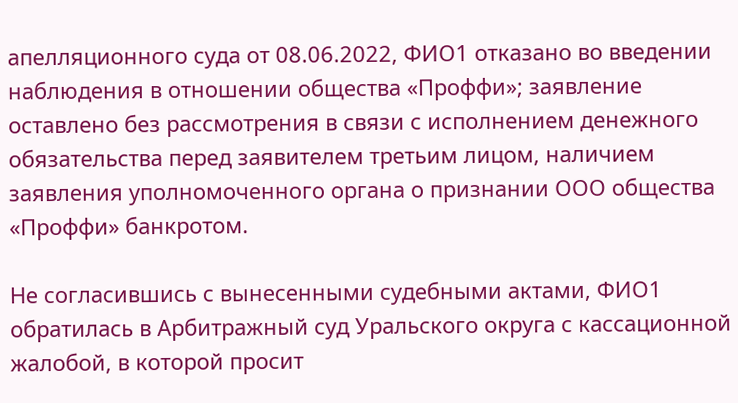апелляционного суда от 08.06.2022, ФИО1 отказано во введении наблюдения в отношении общества «Проффи»; заявление оставлено без рассмотрения в связи с исполнением денежного обязательства перед заявителем третьим лицом, наличием заявления уполномоченного органа о признании ООО общества «Проффи» банкротом.

Не согласившись с вынесенными судебными актами, ФИО1 обратилась в Арбитражный суд Уральского округа с кассационной жалобой, в которой просит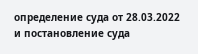определение суда от 28.03.2022 и постановление суда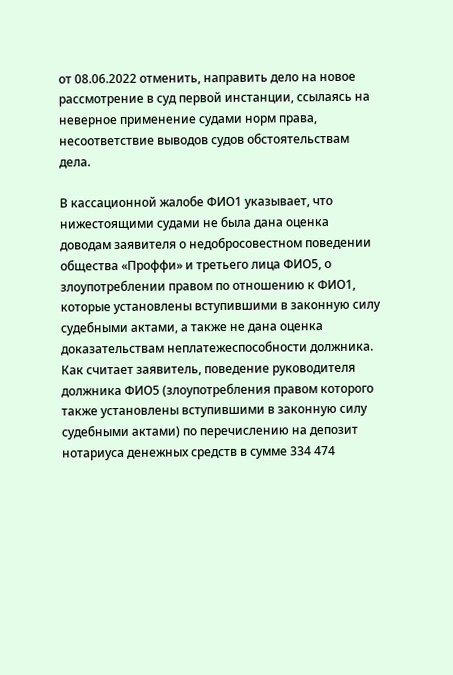от 08.06.2022 отменить, направить дело на новое рассмотрение в суд первой инстанции, ссылаясь на неверное применение судами норм права, несоответствие выводов судов обстоятельствам дела.

В кассационной жалобе ФИО1 указывает, что нижестоящими судами не была дана оценка доводам заявителя о недобросовестном поведении общества «Проффи» и третьего лица ФИО5, о злоупотреблении правом по отношению к ФИО1, которые установлены вступившими в законную силу судебными актами, а также не дана оценка доказательствам неплатежеспособности должника. Как считает заявитель, поведение руководителя должника ФИО5 (злоупотребления правом которого также установлены вступившими в законную силу судебными актами) по перечислению на депозит нотариуса денежных средств в сумме 334 474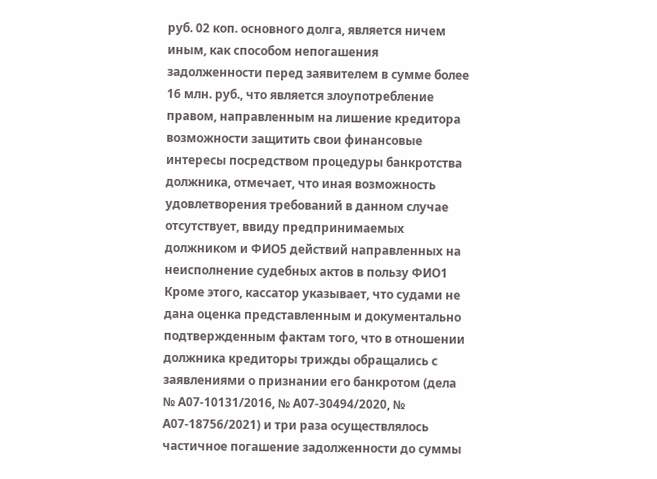руб. 02 коп. основного долга, является ничем иным, как способом непогашения задолженности перед заявителем в сумме более 16 млн. руб., что является злоупотребление правом, направленным на лишение кредитора возможности защитить свои финансовые интересы посредством процедуры банкротства должника, отмечает, что иная возможность удовлетворения требований в данном случае отсутствует, ввиду предпринимаемых должником и ФИО5 действий направленных на неисполнение судебных актов в пользу ФИО1 Кроме этого, кассатор указывает, что судами не дана оценка представленным и документально подтвержденным фактам того, что в отношении должника кредиторы трижды обращались с заявлениями о признании его банкротом (дела № А07-10131/2016, № А07-30494/2020, № А07-18756/2021) и три раза осуществлялось частичное погашение задолженности до суммы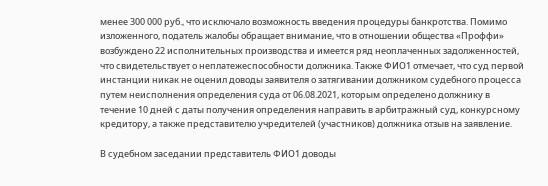менее 300 000 руб., что исключало возможность введения процедуры банкротства. Помимо изложенного, податель жалобы обращает внимание, что в отношении общества «Проффи» возбуждено 22 исполнительных производства и имеется ряд неоплаченных задолженностей, что свидетельствует о неплатежеспособности должника. Также ФИО1 отмечает, что суд первой инстанции никак не оценил доводы заявителя о затягивании должником судебного процесса путем неисполнения определения суда от 06.08.2021, которым определено должнику в течение 10 дней с даты получения определения направить в арбитражный суд, конкурсному кредитору, а также представителю учредителей (участников) должника отзыв на заявление.

В судебном заседании представитель ФИО1 доводы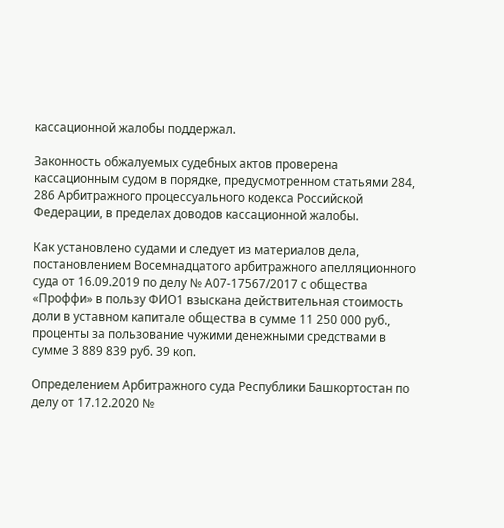кассационной жалобы поддержал.

Законность обжалуемых судебных актов проверена кассационным судом в порядке, предусмотренном статьями 284, 286 Арбитражного процессуального кодекса Российской Федерации, в пределах доводов кассационной жалобы.

Как установлено судами и следует из материалов дела, постановлением Восемнадцатого арбитражного апелляционного суда от 16.09.2019 по делу № А07-17567/2017 с общества «Проффи» в пользу ФИО1 взыскана действительная стоимость доли в уставном капитале общества в сумме 11 250 000 руб., проценты за пользование чужими денежными средствами в сумме 3 889 839 руб. 39 коп.

Определением Арбитражного суда Республики Башкортостан по делу от 17.12.2020 №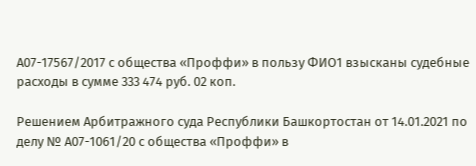А07-17567/2017 с общества «Проффи» в пользу ФИО1 взысканы судебные расходы в сумме 333 474 руб. 02 коп.

Решением Арбитражного суда Республики Башкортостан от 14.01.2021 по делу № А07-1061/20 с общества «Проффи» в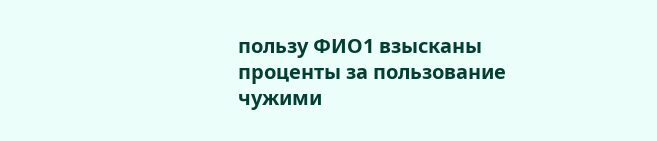пользу ФИО1 взысканы проценты за пользование чужими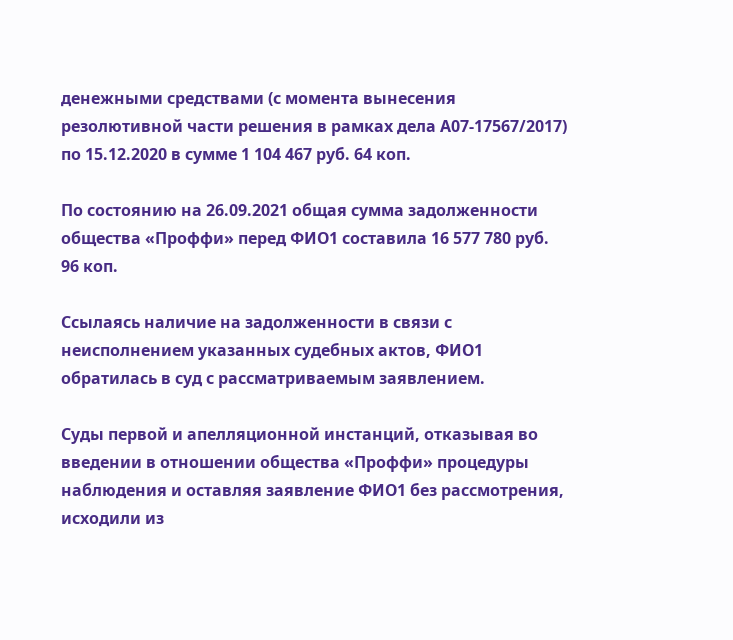денежными средствами (с момента вынесения резолютивной части решения в рамках дела А07-17567/2017) по 15.12.2020 в сумме 1 104 467 руб. 64 коп.

По состоянию на 26.09.2021 общая сумма задолженности общества «Проффи» перед ФИО1 составила 16 577 780 руб. 96 коп.

Ссылаясь наличие на задолженности в связи с неисполнением указанных судебных актов, ФИО1 обратилась в суд с рассматриваемым заявлением.

Суды первой и апелляционной инстанций, отказывая во введении в отношении общества «Проффи» процедуры наблюдения и оставляя заявление ФИО1 без рассмотрения, исходили из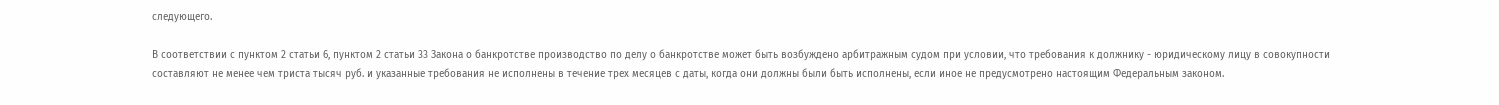следующего.

В соответствии с пунктом 2 статьи 6, пунктом 2 статьи 33 Закона о банкротстве производство по делу о банкротстве может быть возбуждено арбитражным судом при условии, что требования к должнику - юридическому лицу в совокупности составляют не менее чем триста тысяч руб. и указанные требования не исполнены в течение трех месяцев с даты, когда они должны были быть исполнены, если иное не предусмотрено настоящим Федеральным законом.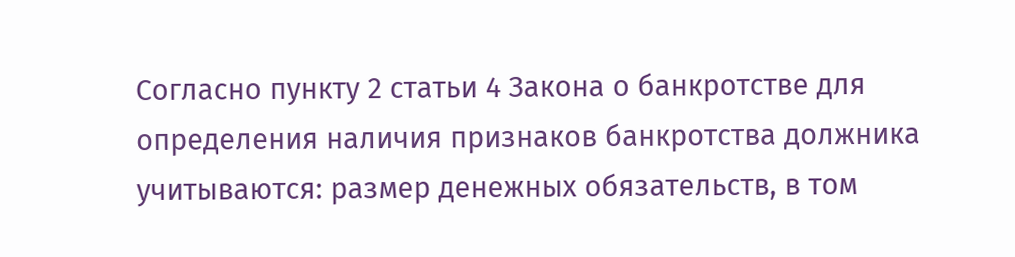Согласно пункту 2 статьи 4 Закона о банкротстве для определения наличия признаков банкротства должника учитываются: размер денежных обязательств, в том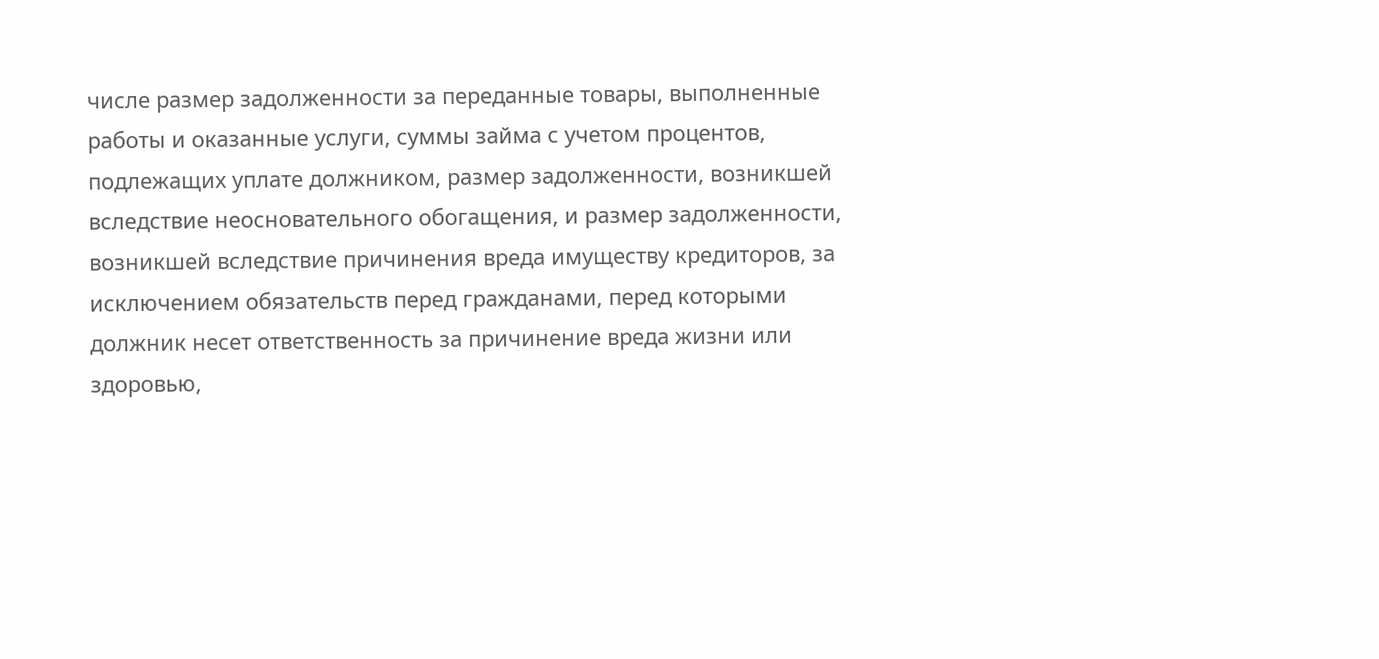числе размер задолженности за переданные товары, выполненные работы и оказанные услуги, суммы займа с учетом процентов, подлежащих уплате должником, размер задолженности, возникшей вследствие неосновательного обогащения, и размер задолженности, возникшей вследствие причинения вреда имуществу кредиторов, за исключением обязательств перед гражданами, перед которыми должник несет ответственность за причинение вреда жизни или здоровью,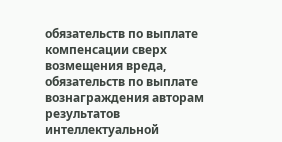обязательств по выплате компенсации сверх возмещения вреда, обязательств по выплате вознаграждения авторам результатов интеллектуальной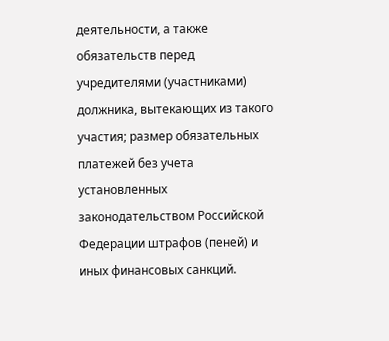деятельности, а также обязательств перед учредителями (участниками) должника, вытекающих из такого участия; размер обязательных платежей без учета установленных законодательством Российской Федерации штрафов (пеней) и иных финансовых санкций.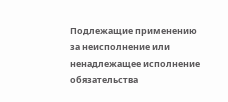Подлежащие применению за неисполнение или ненадлежащее исполнение обязательства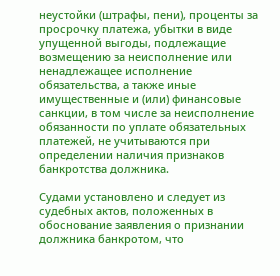неустойки (штрафы, пени), проценты за просрочку платежа, убытки в виде упущенной выгоды, подлежащие возмещению за неисполнение или ненадлежащее исполнение обязательства, а также иные имущественные и (или) финансовые санкции, в том числе за неисполнение обязанности по уплате обязательных платежей, не учитываются при определении наличия признаков банкротства должника.

Судами установлено и следует из судебных актов, положенных в обоснование заявления о признании должника банкротом, что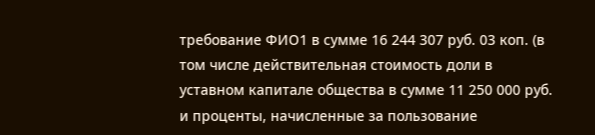требование ФИО1 в сумме 16 244 307 руб. 03 коп. (в том числе действительная стоимость доли в уставном капитале общества в сумме 11 250 000 руб. и проценты, начисленные за пользование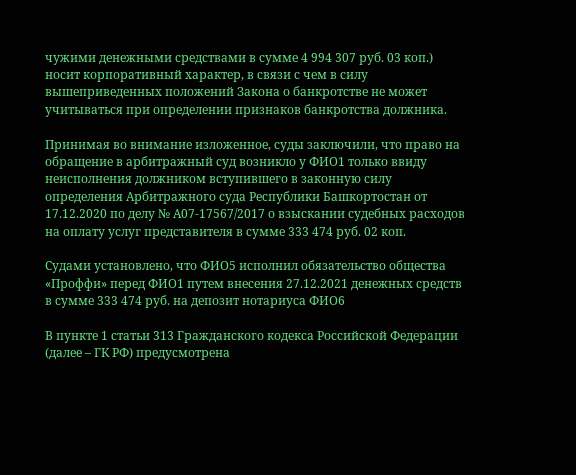чужими денежными средствами в сумме 4 994 307 руб. 03 коп.) носит корпоративный характер, в связи с чем в силу вышеприведенных положений Закона о банкротстве не может учитываться при определении признаков банкротства должника.

Принимая во внимание изложенное, суды заключили, что право на обращение в арбитражный суд возникло у ФИО1 только ввиду неисполнения должником вступившего в законную силу определения Арбитражного суда Республики Башкортостан от 17.12.2020 по делу № А07-17567/2017 о взыскании судебных расходов на оплату услуг представителя в сумме 333 474 руб. 02 коп.

Судами установлено, что ФИО5 исполнил обязательство общества «Проффи» перед ФИО1 путем внесения 27.12.2021 денежных средств в сумме 333 474 руб. на депозит нотариуса ФИО6

В пункте 1 статьи 313 Гражданского кодекса Российской Федерации (далее – ГК РФ) предусмотрена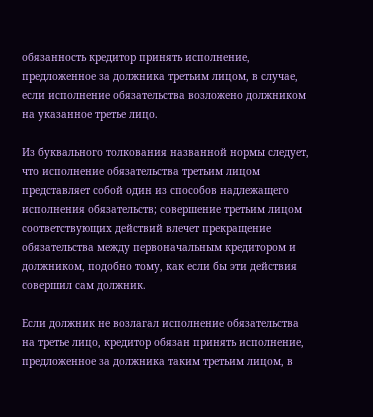обязанность кредитор принять исполнение, предложенное за должника третьим лицом, в случае, если исполнение обязательства возложено должником на указанное третье лицо.

Из буквального толкования названной нормы следует, что исполнение обязательства третьим лицом представляет собой один из способов надлежащего исполнения обязательств; совершение третьим лицом соответствующих действий влечет прекращение обязательства между первоначальным кредитором и должником, подобно тому, как если бы эти действия совершил сам должник.

Если должник не возлагал исполнение обязательства на третье лицо, кредитор обязан принять исполнение, предложенное за должника таким третьим лицом, в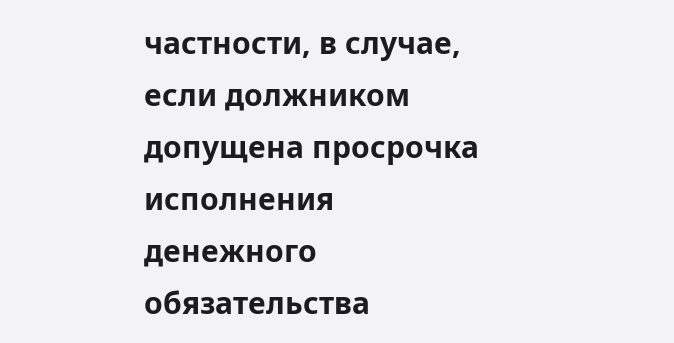частности, в случае, если должником допущена просрочка исполнения денежного обязательства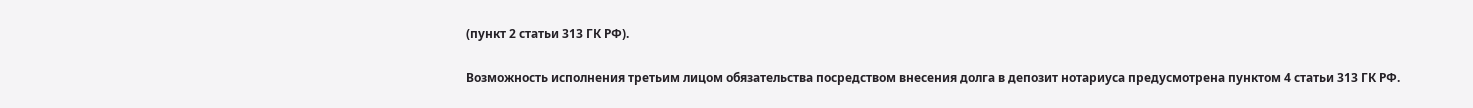(пункт 2 статьи 313 ГК РФ).

Возможность исполнения третьим лицом обязательства посредством внесения долга в депозит нотариуса предусмотрена пунктом 4 статьи 313 ГК РФ.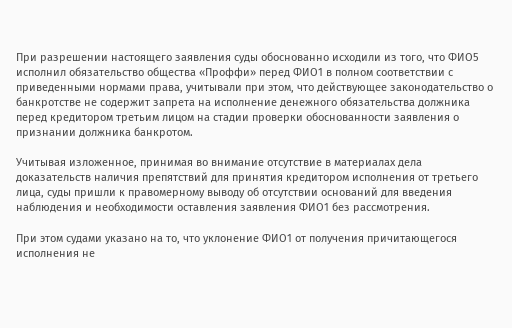При разрешении настоящего заявления суды обоснованно исходили из того, что ФИО5 исполнил обязательство общества «Проффи» перед ФИО1 в полном соответствии с приведенными нормами права, учитывали при этом, что действующее законодательство о банкротстве не содержит запрета на исполнение денежного обязательства должника перед кредитором третьим лицом на стадии проверки обоснованности заявления о признании должника банкротом.

Учитывая изложенное, принимая во внимание отсутствие в материалах дела доказательств наличия препятствий для принятия кредитором исполнения от третьего лица, суды пришли к правомерному выводу об отсутствии оснований для введения наблюдения и необходимости оставления заявления ФИО1 без рассмотрения.

При этом судами указано на то, что уклонение ФИО1 от получения причитающегося исполнения не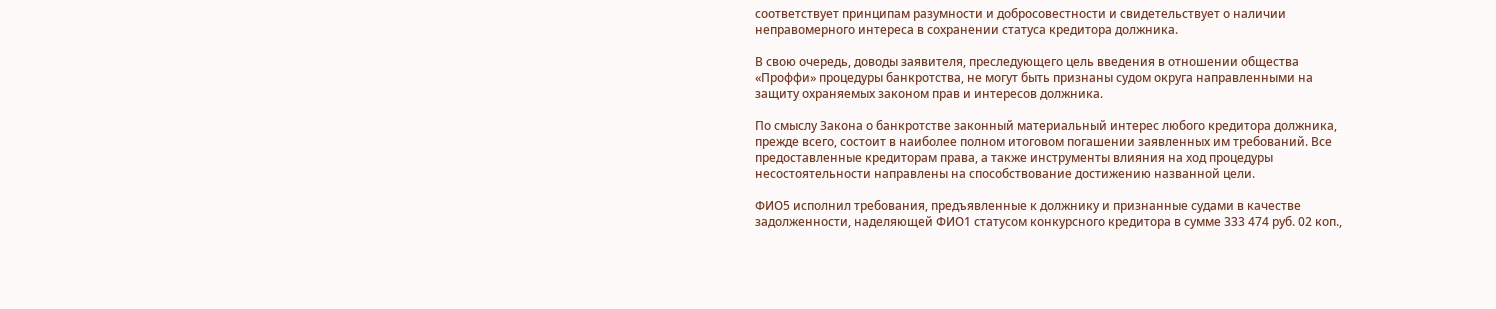соответствует принципам разумности и добросовестности и свидетельствует о наличии неправомерного интереса в сохранении статуса кредитора должника.

В свою очередь, доводы заявителя, преследующего цель введения в отношении общества «Проффи» процедуры банкротства, не могут быть признаны судом округа направленными на защиту охраняемых законом прав и интересов должника.

По смыслу Закона о банкротстве законный материальный интерес любого кредитора должника, прежде всего, состоит в наиболее полном итоговом погашении заявленных им требований. Все предоставленные кредиторам права, а также инструменты влияния на ход процедуры несостоятельности направлены на способствование достижению названной цели.

ФИО5 исполнил требования, предъявленные к должнику и признанные судами в качестве задолженности, наделяющей ФИО1 статусом конкурсного кредитора в сумме 333 474 руб. 02 коп.,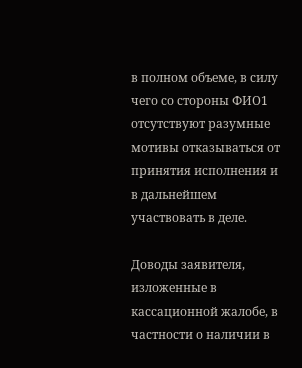в полном объеме, в силу чего со стороны ФИО1 отсутствуют разумные мотивы отказываться от принятия исполнения и в дальнейшем участвовать в деле.

Доводы заявителя, изложенные в кассационной жалобе, в частности о наличии в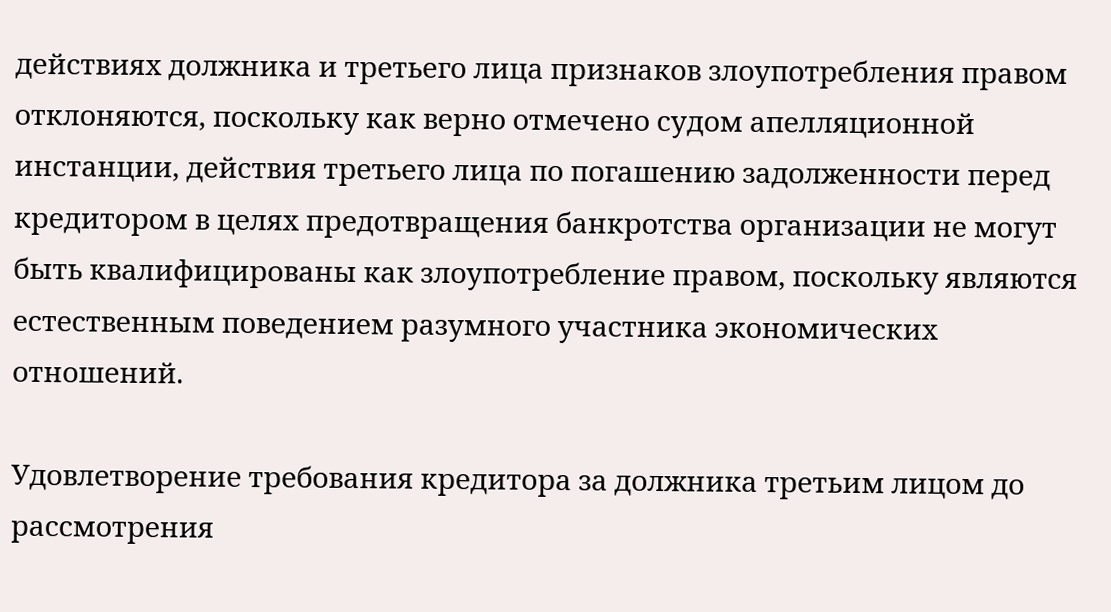действиях должника и третьего лица признаков злоупотребления правом отклоняются, поскольку как верно отмечено судом апелляционной инстанции, действия третьего лица по погашению задолженности перед кредитором в целях предотвращения банкротства организации не могут быть квалифицированы как злоупотребление правом, поскольку являются естественным поведением разумного участника экономических отношений.

Удовлетворение требования кредитора за должника третьим лицом до рассмотрения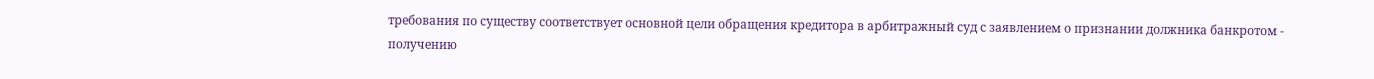требования по существу соответствует основной цели обращения кредитора в арбитражный суд с заявлением о признании должника банкротом - получению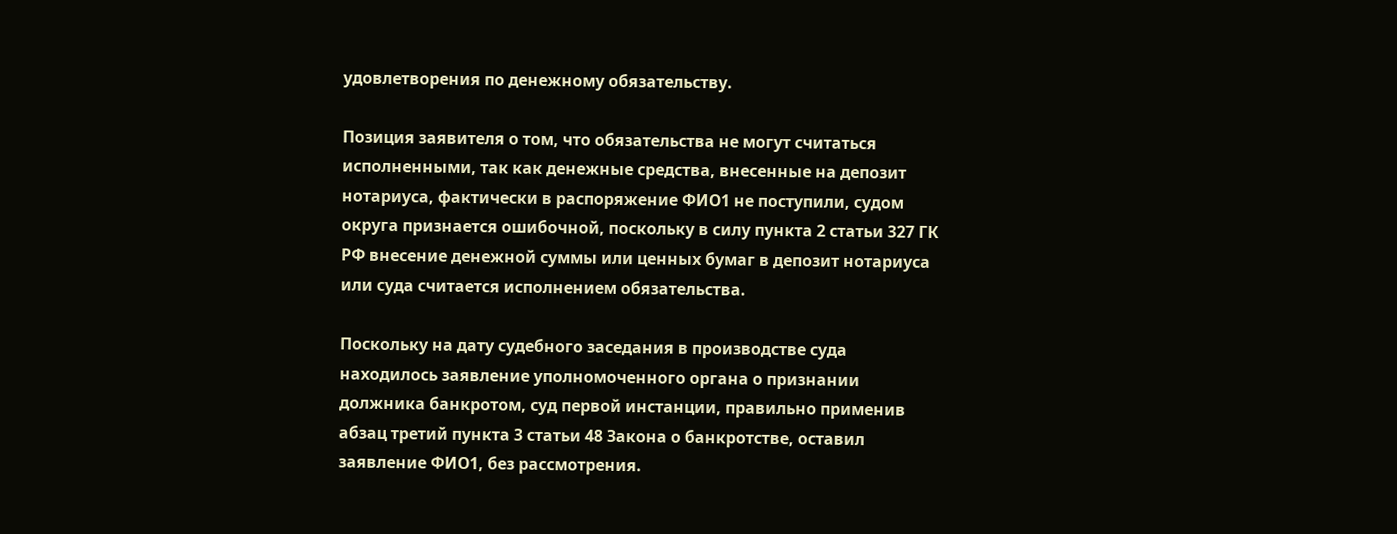удовлетворения по денежному обязательству.

Позиция заявителя о том, что обязательства не могут считаться исполненными, так как денежные средства, внесенные на депозит нотариуса, фактически в распоряжение ФИО1 не поступили, судом округа признается ошибочной, поскольку в силу пункта 2 статьи 327 ГК РФ внесение денежной суммы или ценных бумаг в депозит нотариуса или суда считается исполнением обязательства.

Поскольку на дату судебного заседания в производстве суда находилось заявление уполномоченного органа о признании должника банкротом, суд первой инстанции, правильно применив абзац третий пункта 3 статьи 48 Закона о банкротстве, оставил заявление ФИО1, без рассмотрения.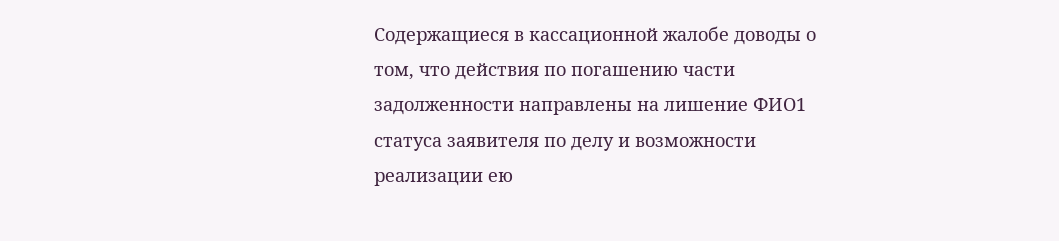Содержащиеся в кассационной жалобе доводы о том, что действия по погашению части задолженности направлены на лишение ФИО1 статуса заявителя по делу и возможности реализации ею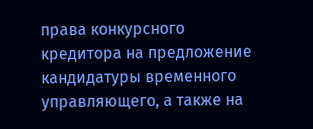права конкурсного кредитора на предложение кандидатуры временного управляющего, а также на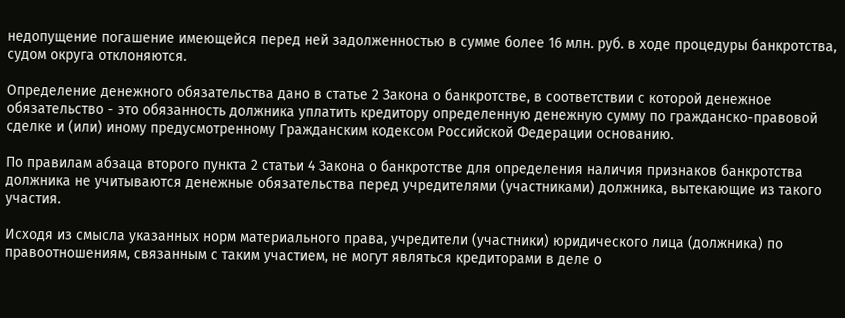недопущение погашение имеющейся перед ней задолженностью в сумме более 16 млн. руб. в ходе процедуры банкротства, судом округа отклоняются.

Определение денежного обязательства дано в статье 2 Закона о банкротстве, в соответствии с которой денежное обязательство - это обязанность должника уплатить кредитору определенную денежную сумму по гражданско-правовой сделке и (или) иному предусмотренному Гражданским кодексом Российской Федерации основанию.

По правилам абзаца второго пункта 2 статьи 4 Закона о банкротстве для определения наличия признаков банкротства должника не учитываются денежные обязательства перед учредителями (участниками) должника, вытекающие из такого участия.

Исходя из смысла указанных норм материального права, учредители (участники) юридического лица (должника) по правоотношениям, связанным с таким участием, не могут являться кредиторами в деле о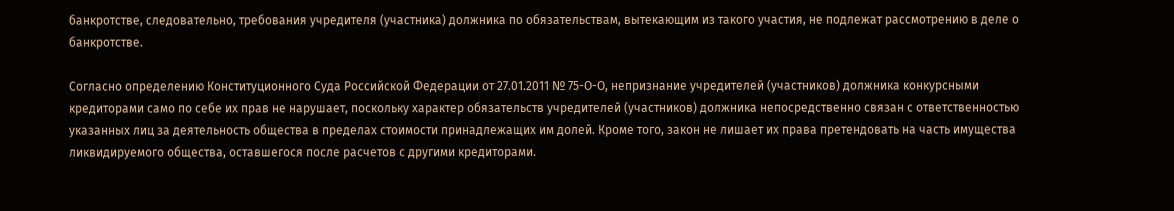банкротстве, следовательно, требования учредителя (участника) должника по обязательствам, вытекающим из такого участия, не подлежат рассмотрению в деле о банкротстве.

Согласно определению Конституционного Суда Российской Федерации от 27.01.2011 № 75-О-О, непризнание учредителей (участников) должника конкурсными кредиторами само по себе их прав не нарушает, поскольку характер обязательств учредителей (участников) должника непосредственно связан с ответственностью указанных лиц за деятельность общества в пределах стоимости принадлежащих им долей. Кроме того, закон не лишает их права претендовать на часть имущества ликвидируемого общества, оставшегося после расчетов с другими кредиторами.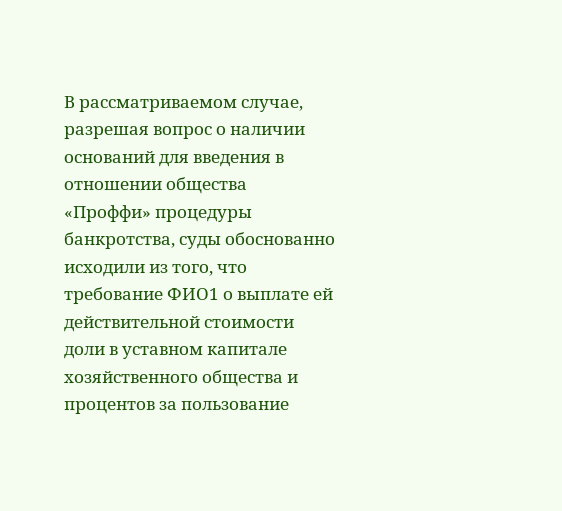В рассматриваемом случае, разрешая вопрос о наличии оснований для введения в отношении общества «Проффи» процедуры банкротства, суды обоснованно исходили из того, что требование ФИО1 о выплате ей действительной стоимости доли в уставном капитале хозяйственного общества и процентов за пользование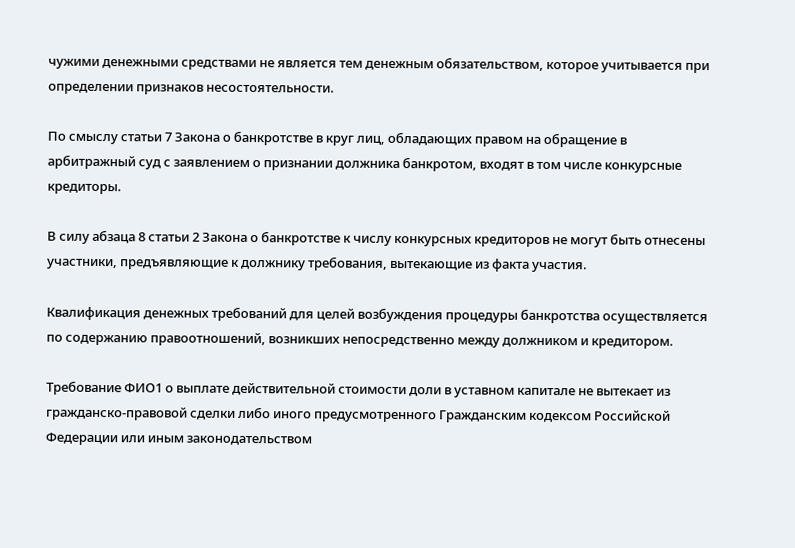чужими денежными средствами не является тем денежным обязательством, которое учитывается при определении признаков несостоятельности.

По смыслу статьи 7 Закона о банкротстве в круг лиц, обладающих правом на обращение в арбитражный суд с заявлением о признании должника банкротом, входят в том числе конкурсные кредиторы.

В силу абзаца 8 статьи 2 Закона о банкротстве к числу конкурсных кредиторов не могут быть отнесены участники, предъявляющие к должнику требования, вытекающие из факта участия.

Квалификация денежных требований для целей возбуждения процедуры банкротства осуществляется по содержанию правоотношений, возникших непосредственно между должником и кредитором.

Требование ФИО1 о выплате действительной стоимости доли в уставном капитале не вытекает из гражданско-правовой сделки либо иного предусмотренного Гражданским кодексом Российской Федерации или иным законодательством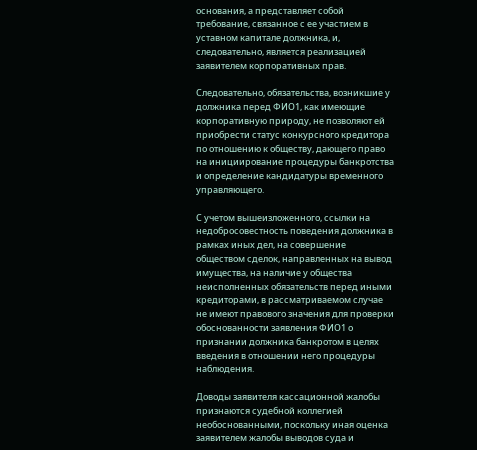основания, а представляет собой требование, связанное с ее участием в уставном капитале должника, и, следовательно, является реализацией заявителем корпоративных прав.

Следовательно, обязательства, возникшие у должника перед ФИО1, как имеющие корпоративную природу, не позволяют ей приобрести статус конкурсного кредитора по отношению к обществу, дающего право на инициирование процедуры банкротства и определение кандидатуры временного управляющего.

С учетом вышеизложенного, ссылки на недобросовестность поведения должника в рамках иных дел, на совершение обществом сделок, направленных на вывод имущества, на наличие у общества неисполненных обязательств перед иными кредиторами, в рассматриваемом случае не имеют правового значения для проверки обоснованности заявления ФИО1 о признании должника банкротом в целях введения в отношении него процедуры наблюдения.

Доводы заявителя кассационной жалобы признаются судебной коллегией необоснованными, поскольку иная оценка заявителем жалобы выводов суда и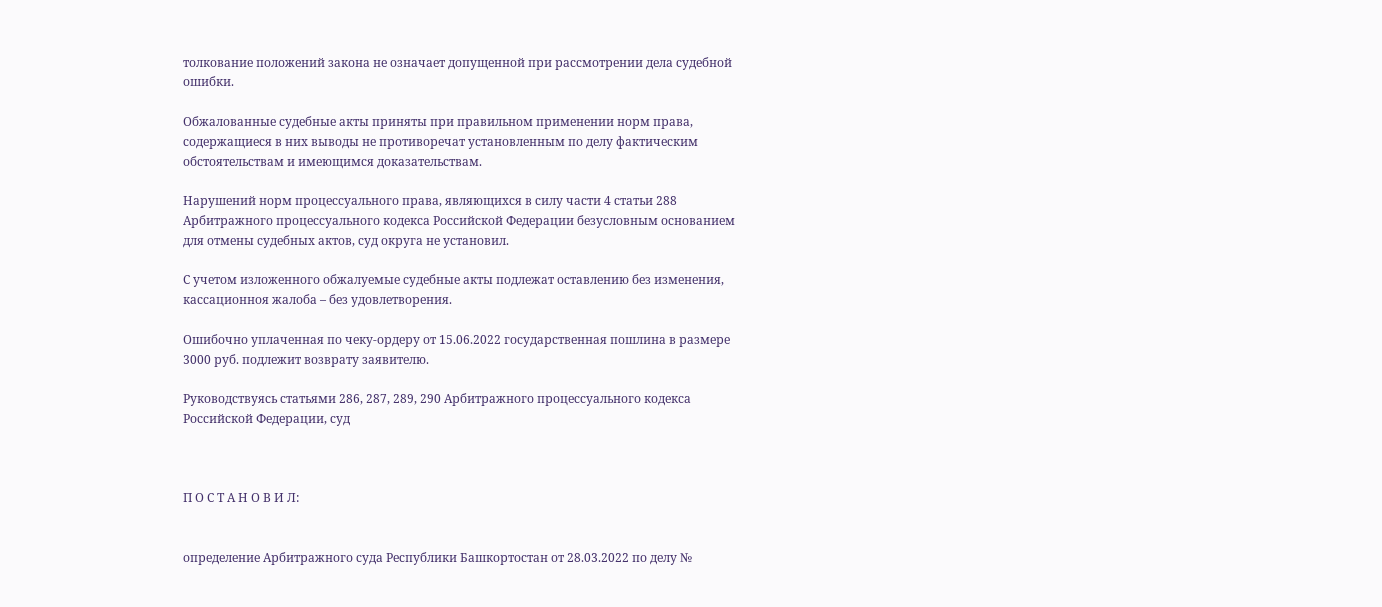толкование положений закона не означает допущенной при рассмотрении дела судебной ошибки.

Обжалованные судебные акты приняты при правильном применении норм права, содержащиеся в них выводы не противоречат установленным по делу фактическим обстоятельствам и имеющимся доказательствам.

Нарушений норм процессуального права, являющихся в силу части 4 статьи 288 Арбитражного процессуального кодекса Российской Федерации безусловным основанием для отмены судебных актов, суд округа не установил.

С учетом изложенного обжалуемые судебные акты подлежат оставлению без изменения, кассационноя жалоба – без удовлетворения.

Ошибочно уплаченная по чеку-ордеру от 15.06.2022 государственная пошлина в размере 3000 руб. подлежит возврату заявителю.

Руководствуясь статьями 286, 287, 289, 290 Арбитражного процессуального кодекса Российской Федерации, суд



П О С Т А Н О В И Л:


определение Арбитражного суда Республики Башкортостан от 28.03.2022 по делу №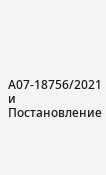А07-18756/2021 и Постановление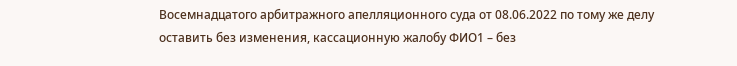Восемнадцатого арбитражного апелляционного суда от 08.06.2022 по тому же делу оставить без изменения, кассационную жалобу ФИО1 – без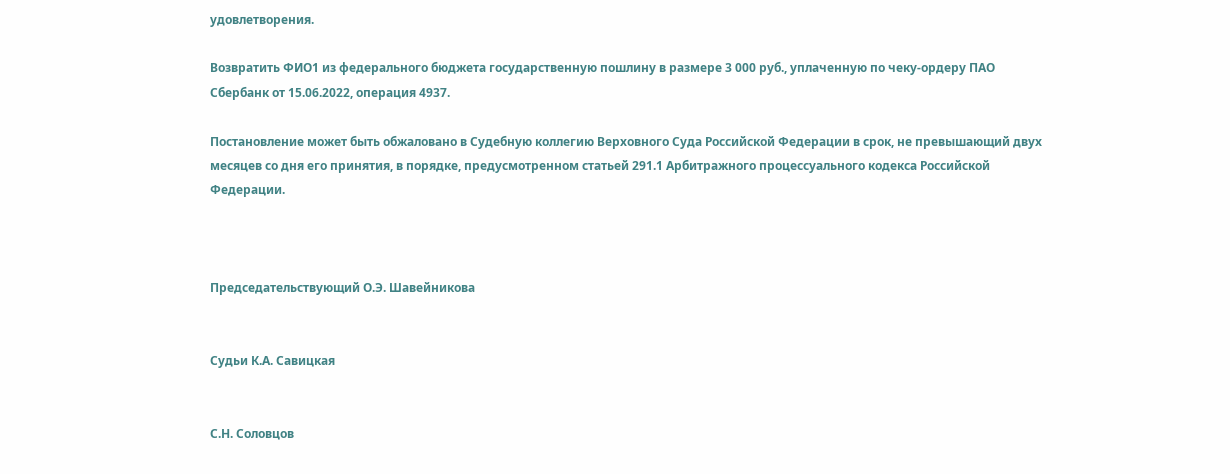удовлетворения.

Возвратить ФИО1 из федерального бюджета государственную пошлину в размере 3 000 руб., уплаченную по чеку-ордеру ПАО Сбербанк от 15.06.2022, операция 4937.

Постановление может быть обжаловано в Судебную коллегию Верховного Суда Российской Федерации в срок, не превышающий двух месяцев со дня его принятия, в порядке, предусмотренном статьей 291.1 Арбитражного процессуального кодекса Российской Федерации.



Председательствующий О.Э. Шавейникова


Судьи К.А. Савицкая


С.Н. Соловцов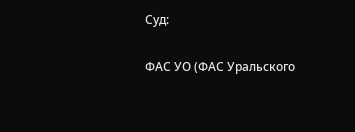Суд:

ФАС УО (ФАС Уральского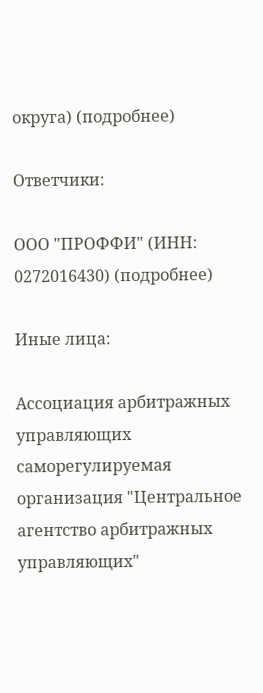округа) (подробнее)

Ответчики:

ООО "ПРОФФИ" (ИНН: 0272016430) (подробнее)

Иные лица:

Ассоциация арбитражных управляющих саморегулируемая организация "Центральное агентство арбитражных управляющих"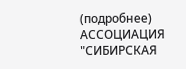(подробнее)
АССОЦИАЦИЯ "СИБИРСКАЯ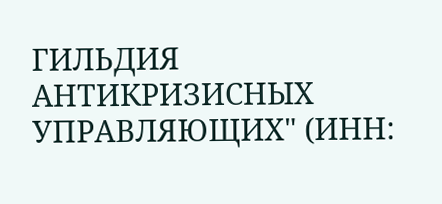ГИЛЬДИЯ АНТИКРИЗИСНЫХ УПРАВЛЯЮЩИХ" (ИНН: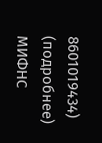8601019434) (подробнее)
МИФНС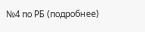№4 по РБ (подробнее)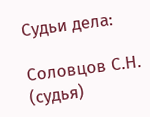Судьи дела:

Соловцов С.Н. (судья)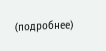(подробнее)